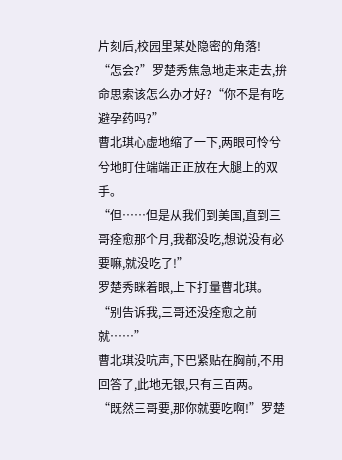片刻后,校园里某处隐密的角落!
“怎会?”罗楚秀焦急地走来走去,拚命思索该怎么办才好?“你不是有吃避孕药吗?”
曹北琪心虚地缩了一下,两眼可怜兮兮地盯住端端正正放在大腿上的双手。
“但……但是从我们到美国,直到三哥痊愈那个月,我都没吃,想说没有必要嘛,就没吃了!”
罗楚秀眯着眼,上下打量曹北琪。
“别告诉我,三哥还没痊愈之前就……”
曹北琪没吭声,下巴紧贴在胸前,不用回答了,此地无银,只有三百两。
“既然三哥要,那你就要吃啊!”罗楚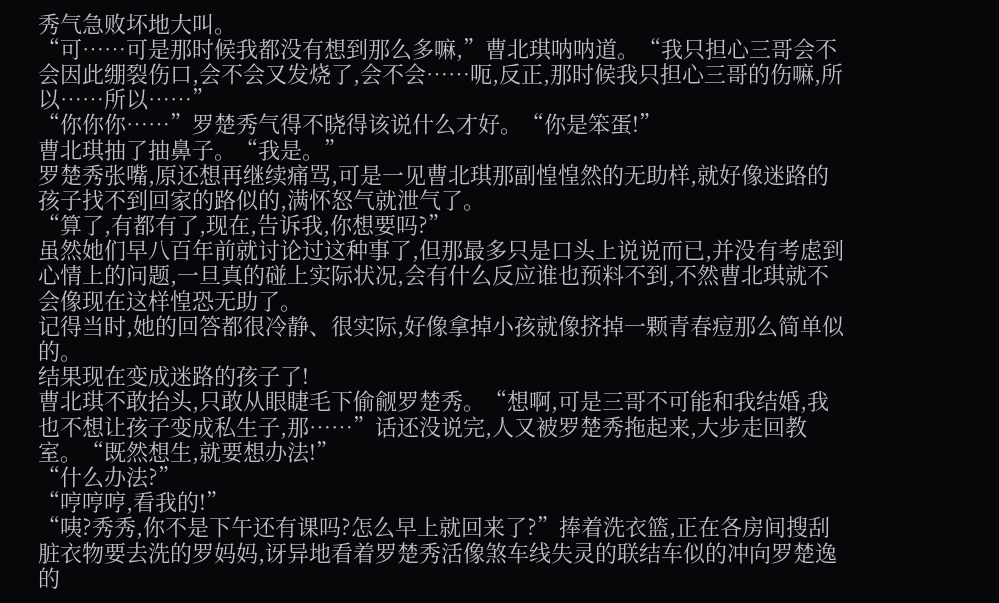秀气急败坏地大叫。
“可……可是那时候我都没有想到那么多嘛,”曹北琪呐呐道。“我只担心三哥会不会因此绷裂伤口,会不会又发烧了,会不会……呃,反正,那时候我只担心三哥的伤嘛,所以……所以……”
“你你你……”罗楚秀气得不晓得该说什么才好。“你是笨蛋!”
曹北琪抽了抽鼻子。“我是。”
罗楚秀张嘴,原还想再继续痛骂,可是一见曹北琪那副惶惶然的无助样,就好像迷路的孩子找不到回家的路似的,满怀怒气就泄气了。
“算了,有都有了,现在,告诉我,你想要吗?”
虽然她们早八百年前就讨论过这种事了,但那最多只是口头上说说而已,并没有考虑到心情上的问题,一旦真的碰上实际状况,会有什么反应谁也预料不到,不然曹北琪就不会像现在这样惶恐无助了。
记得当时,她的回答都很冷静、很实际,好像拿掉小孩就像挤掉一颗青春痘那么简单似的。
结果现在变成迷路的孩子了!
曹北琪不敢抬头,只敢从眼睫毛下偷觎罗楚秀。“想啊,可是三哥不可能和我结婚,我也不想让孩子变成私生子,那……”话还没说完,人又被罗楚秀拖起来,大步走回教室。“既然想生,就要想办法!”
“什么办法?”
“哼哼哼,看我的!”
“咦?秀秀,你不是下午还有课吗?怎么早上就回来了?”捧着洗衣篮,正在各房间搜刮脏衣物要去洗的罗妈妈,讶异地看着罗楚秀活像煞车线失灵的联结车似的冲向罗楚逸的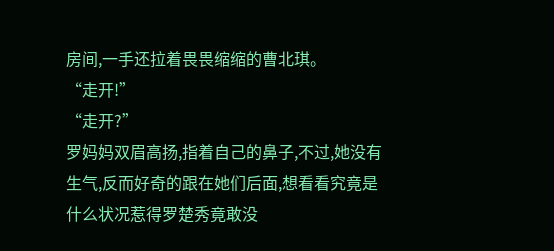房间,一手还拉着畏畏缩缩的曹北琪。
“走开!”
“走开?”
罗妈妈双眉高扬,指着自己的鼻子,不过,她没有生气,反而好奇的跟在她们后面,想看看究竟是什么状况惹得罗楚秀竟敢没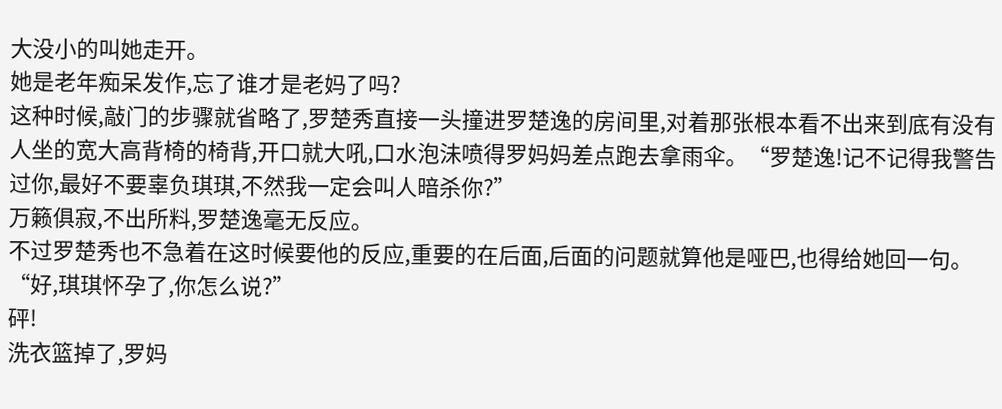大没小的叫她走开。
她是老年痴呆发作,忘了谁才是老妈了吗?
这种时候,敲门的步骤就省略了,罗楚秀直接一头撞进罗楚逸的房间里,对着那张根本看不出来到底有没有人坐的宽大高背椅的椅背,开口就大吼,口水泡沬喷得罗妈妈差点跑去拿雨伞。“罗楚逸!记不记得我警告过你,最好不要辜负琪琪,不然我一定会叫人暗杀你?”
万籁俱寂,不出所料,罗楚逸毫无反应。
不过罗楚秀也不急着在这时候要他的反应,重要的在后面,后面的问题就算他是哑巴,也得给她回一句。
“好,琪琪怀孕了,你怎么说?”
砰!
洗衣篮掉了,罗妈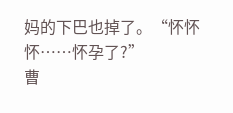妈的下巴也掉了。“怀怀怀……怀孕了?”
曹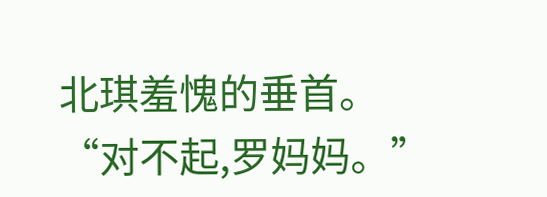北琪羞愧的垂首。“对不起,罗妈妈。”